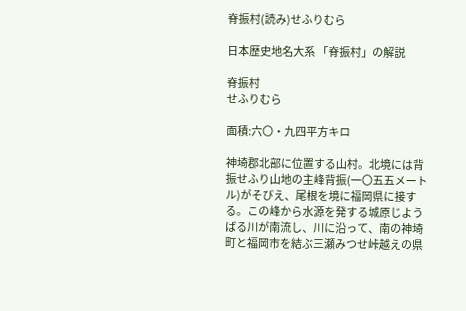脊振村(読み)せふりむら

日本歴史地名大系 「脊振村」の解説

脊振村
せふりむら

面積:六〇・九四平方キロ

神埼郡北部に位置する山村。北境には背振せふり山地の主峰背振(一〇五五メートル)がそびえ、尾根を境に福岡県に接する。この峰から水源を発する城原じようばる川が南流し、川に沿って、南の神埼町と福岡市を結ぶ三瀬みつせ峠越えの県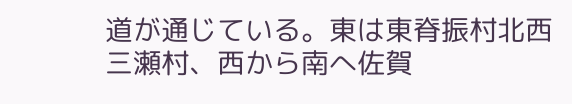道が通じている。東は東脊振村北西三瀬村、西から南へ佐賀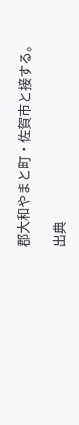郡大和やまと町・佐賀市と接する。

出典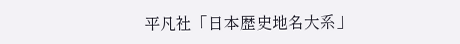平凡社「日本歴史地名大系」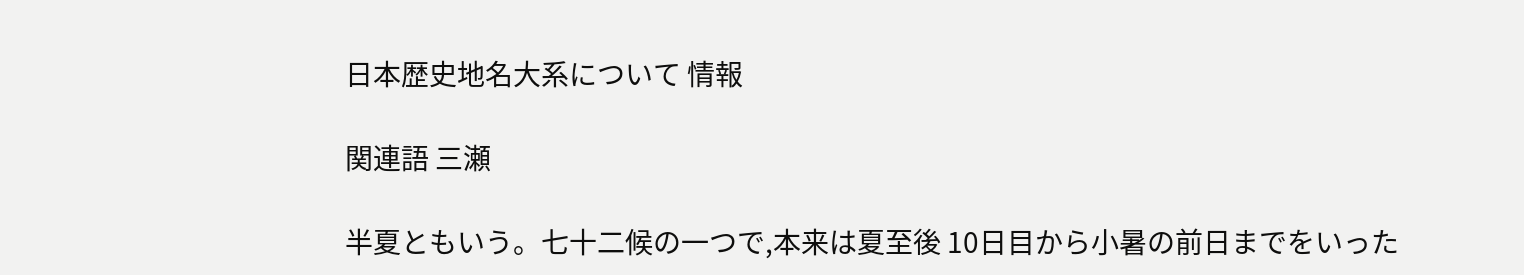日本歴史地名大系について 情報

関連語 三瀬

半夏ともいう。七十二候の一つで,本来は夏至後 10日目から小暑の前日までをいった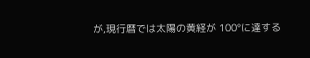が,現行暦では太陽の黄経が 100°に達する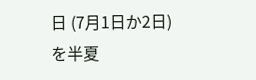日 (7月1日か2日) を半夏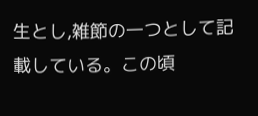生とし,雑節の一つとして記載している。この頃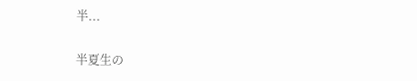半...

半夏生の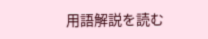用語解説を読む